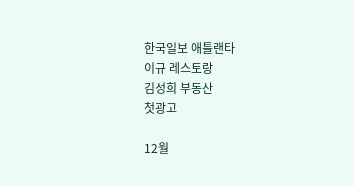한국일보 애틀랜타
이규 레스토랑
김성희 부동산
첫광고

12월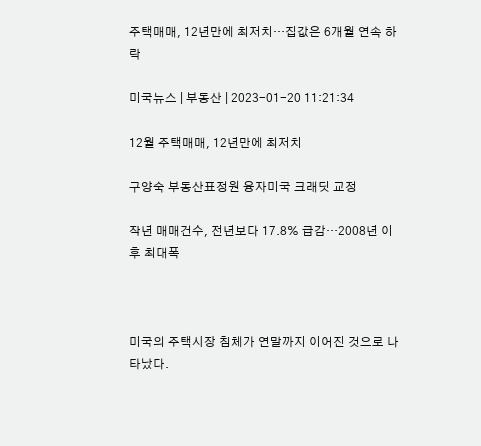주택매매, 12년만에 최저치…집값은 6개월 연속 하락

미국뉴스 | 부동산 | 2023-01-20 11:21:34

12월 주택매매, 12년만에 최저치

구양숙 부동산표정원 융자미국 크래딧 교정

작년 매매건수, 전년보다 17.8% 급감…2008년 이후 최대폭



미국의 주택시장 침체가 연말까지 이어진 것으로 나타났다.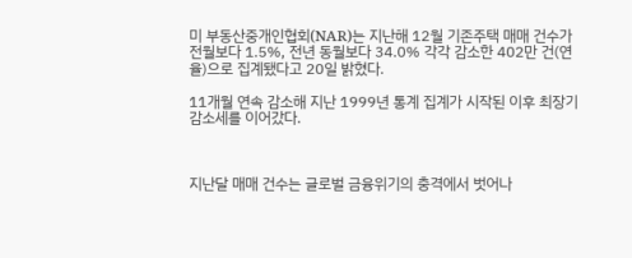미 부동산중개인협회(NAR)는 지난해 12월 기존주택 매매 건수가 전월보다 1.5%, 전년 동월보다 34.0% 각각 감소한 402만 건(연율)으로 집계됐다고 20일 밝혔다.

11개월 연속 감소해 지난 1999년 통계 집계가 시작된 이후 최장기 감소세를 이어갔다.



지난달 매매 건수는 글로벌 금융위기의 충격에서 벗어나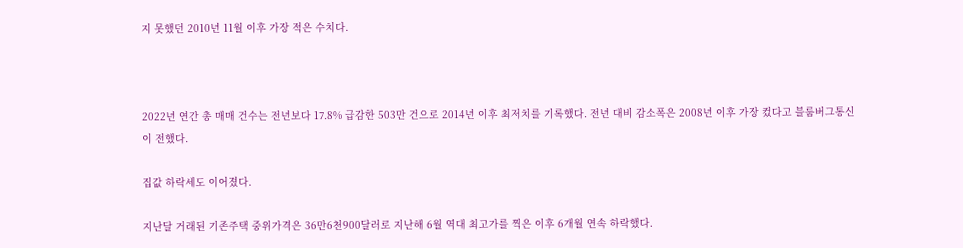지 못했던 2010년 11월 이후 가장 적은 수치다.



2022년 연간 총 매매 건수는 전년보다 17.8% 급감한 503만 건으로 2014년 이후 최저치를 기록했다. 전년 대비 감소폭은 2008년 이후 가장 컸다고 블룸버그통신이 전했다.

집값 하락세도 이어졌다.

지난달 거래된 기존주택 중위가격은 36만6천900달러로 지난해 6월 역대 최고가를 찍은 이후 6개월 연속 하락했다.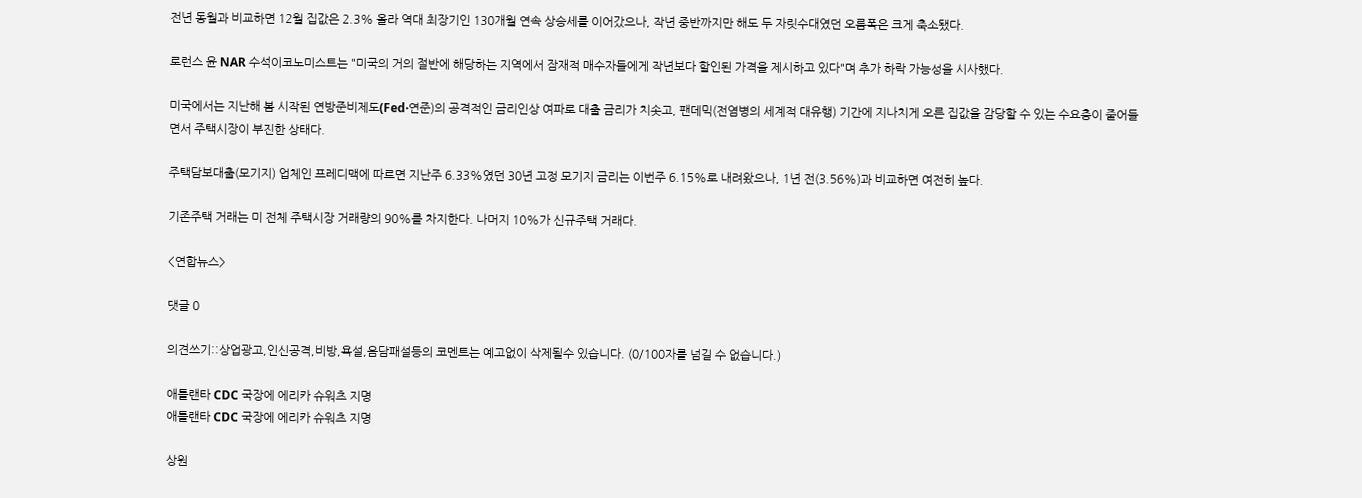전년 동월과 비교하면 12월 집값은 2.3% 올라 역대 최장기인 130개월 연속 상승세를 이어갔으나, 작년 중반까지만 해도 두 자릿수대였던 오름폭은 크게 축소됐다.

로런스 윤 NAR 수석이코노미스트는 "미국의 거의 절반에 해당하는 지역에서 잠재적 매수자들에게 작년보다 할인된 가격을 제시하고 있다"며 추가 하락 가능성을 시사했다.

미국에서는 지난해 봄 시작된 연방준비제도(Fed·연준)의 공격적인 금리인상 여파로 대출 금리가 치솟고, 팬데믹(전염병의 세계적 대유행) 기간에 지나치게 오른 집값을 감당할 수 있는 수요층이 줄어들면서 주택시장이 부진한 상태다.

주택담보대출(모기지) 업체인 프레디맥에 따르면 지난주 6.33%였던 30년 고정 모기지 금리는 이번주 6.15%로 내려왔으나, 1년 전(3.56%)과 비교하면 여전히 높다.

기존주택 거래는 미 전체 주택시장 거래량의 90%를 차지한다. 나머지 10%가 신규주택 거래다.

<연합뉴스>

댓글 0

의견쓰기::상업광고,인신공격,비방,욕설,음담패설등의 코멘트는 예고없이 삭제될수 있습니다. (0/100자를 넘길 수 없습니다.)

애틀랜타 CDC 국장에 에리카 슈워츠 지명
애틀랜타 CDC 국장에 에리카 슈워츠 지명

상원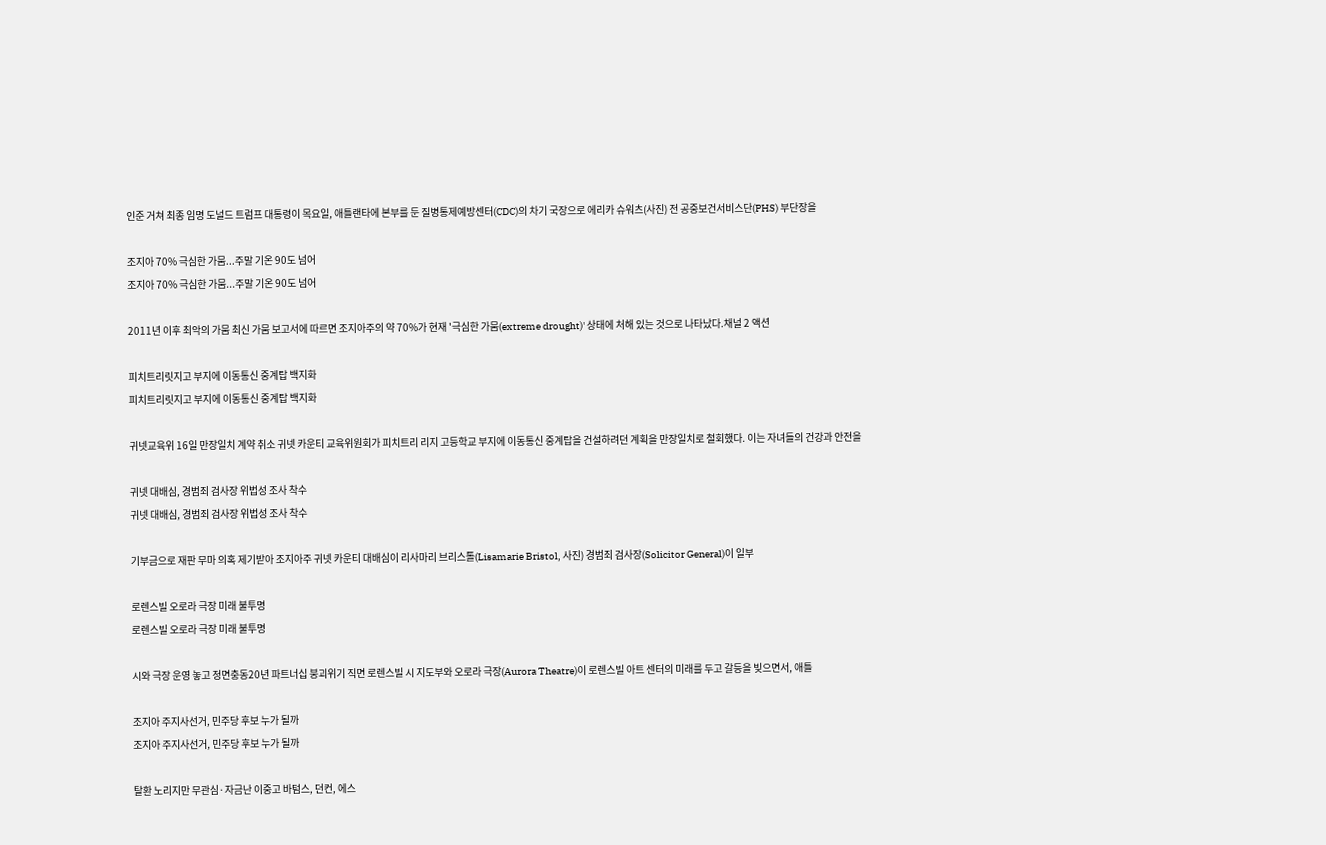인준 거쳐 최종 임명 도널드 트럼프 대통령이 목요일, 애틀랜타에 본부를 둔 질병통제예방센터(CDC)의 차기 국장으로 에리카 슈워츠(사진) 전 공중보건서비스단(PHS) 부단장을

조지아 70% 극심한 가뭄...주말 기온 90도 넘어
조지아 70% 극심한 가뭄...주말 기온 90도 넘어

2011년 이후 최악의 가뭄 최신 가뭄 보고서에 따르면 조지아주의 약 70%가 현재 '극심한 가뭄(extreme drought)' 상태에 처해 있는 것으로 나타났다.채널 2 액션

피치트리릿지고 부지에 이동통신 중계탑 백지화
피치트리릿지고 부지에 이동통신 중계탑 백지화

귀넷교육위 16일 만장일치 계약 취소 귀넷 카운티 교육위원회가 피치트리 리지 고등학교 부지에 이동통신 중계탑을 건설하려던 계획을 만장일치로 철회했다. 이는 자녀들의 건강과 안전을

귀넷 대배심, 경범죄 검사장 위법성 조사 착수
귀넷 대배심, 경범죄 검사장 위법성 조사 착수

기부금으로 재판 무마 의혹 제기받아 조지아주 귀넷 카운티 대배심이 리사마리 브리스톨(Lisamarie Bristol, 사진) 경범죄 검사장(Solicitor General)이 일부

로렌스빌 오로라 극장 미래 불투명
로렌스빌 오로라 극장 미래 불투명

시와 극장 운영 놓고 정면충동20년 파트너십 붕괴위기 직면 로렌스빌 시 지도부와 오로라 극장(Aurora Theatre)이 로렌스빌 아트 센터의 미래를 두고 갈등을 빚으면서, 애틀

조지아 주지사선거, 민주당 후보 누가 될까
조지아 주지사선거, 민주당 후보 누가 될까

탈환 노리지만 무관심·자금난 이중고 바텀스, 던컨, 에스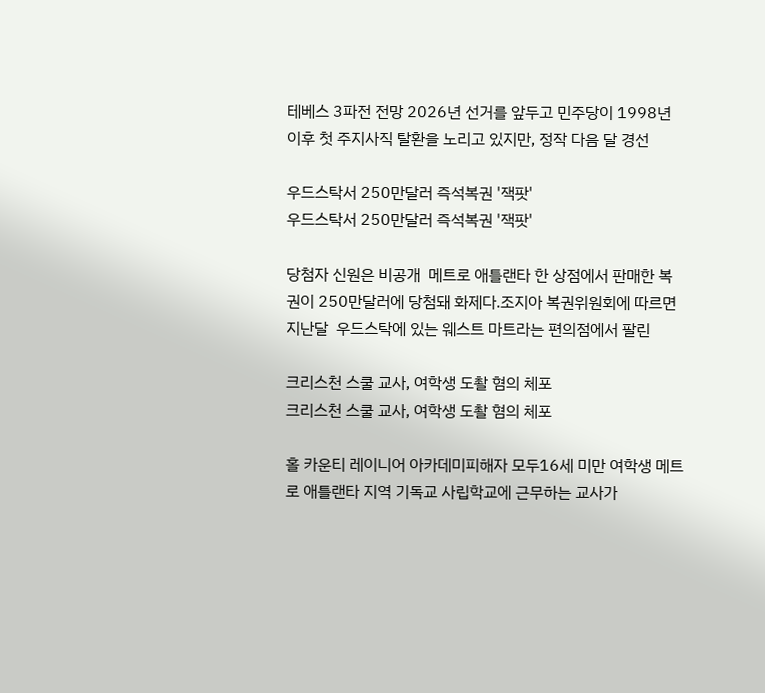테베스 3파전 전망 2026년 선거를 앞두고 민주당이 1998년 이후 첫 주지사직 탈환을 노리고 있지만, 정작 다음 달 경선

우드스탁서 250만달러 즉석복권 '잭팟'
우드스탁서 250만달러 즉석복권 '잭팟'

당첨자 신원은 비공개  메트로 애틀랜타 한 상점에서 판매한 복권이 250만달러에 당첨돼 화제다.조지아 복권위원회에 따르면 지난달  우드스탁에 있는 웨스트 마트라는 편의점에서 팔린

크리스천 스쿨 교사, 여학생 도촬 혐의 체포
크리스천 스쿨 교사, 여학생 도촬 혐의 체포

홀 카운티 레이니어 아카데미피해자 모두16세 미만 여학생 메트로 애틀랜타 지역 기독교 사립학교에 근무하는 교사가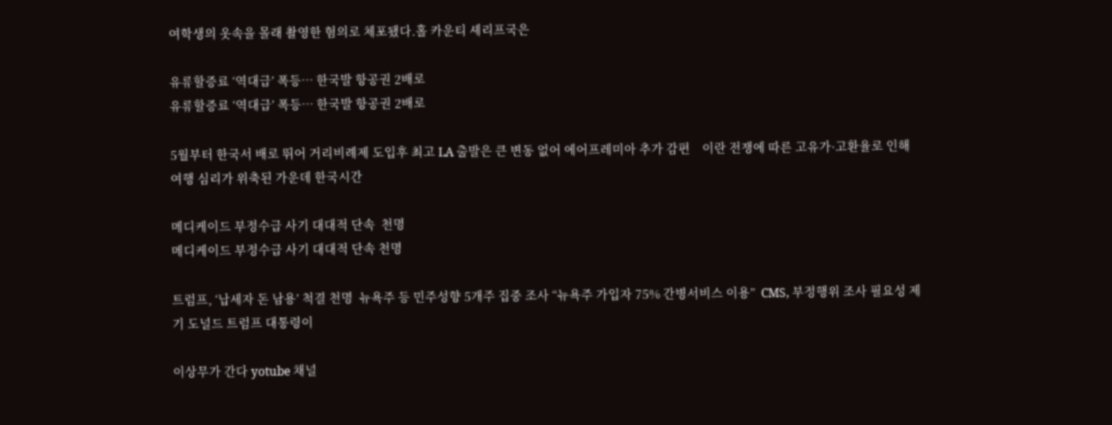여학생의 옷속을 몰래 촬영한 혐의로 체포됐다.홀 카운티 셰리프국은

유류할증료 ‘역대급’ 폭등… 한국발 항공권 2배로
유류할증료 ‘역대급’ 폭등… 한국발 항공권 2배로

5월부터 한국서 배로 뛰어 거리비례제 도입후 최고 LA 출발은 큰 변동 없어 에어프레미아 추가 감편    이란 전쟁에 따른 고유가·고환율로 인해 여행 심리가 위축된 가운데 한국시간

메디케이드 부정수급 사기 대대적 단속  천명
메디케이드 부정수급 사기 대대적 단속 천명

트럼프, ‘납세자 돈 남용’ 척결 천명  뉴욕주 등 민주성향 5개주 집중 조사 “뉴욕주 가입자 75% 간병서비스 이용”  CMS, 부정행위 조사 필요성 제기 도널드 트럼프 대통령이

이상무가 간다 yotube 채널